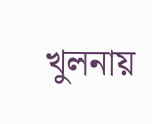খুলনায়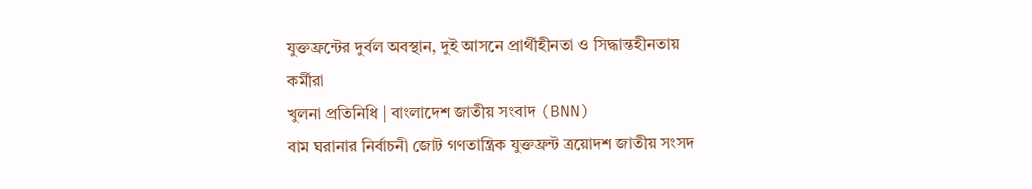যুক্তফ্রন্টের দুর্বল অবস্থান, দুই আসনে প্রার্থীহীনতা ও সিদ্ধান্তহীনতায় কর্মীরা
খুলনা প্রতিনিধি | বাংলাদেশ জাতীয় সংবাদ (BNN)
বাম ঘরানার নির্বাচনী জোট গণতান্ত্রিক যুক্তফ্রন্ট ত্রয়োদশ জাতীয় সংসদ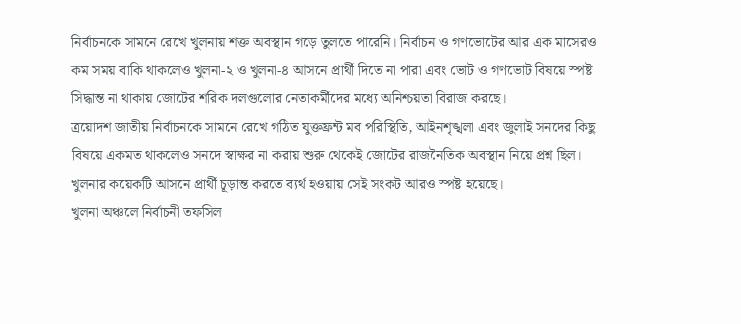নির্বাচনকে সামনে রেখে খুলনায় শক্ত অবস্থান গড়ে তুলতে পারেনি। নির্বাচন ও গণভোটের আর এক মাসেরও কম সময় বাকি থাকলেও খুলনা-২ ও খুলনা-৪ আসনে প্রার্থী দিতে না পারা এবং ভোট ও গণভোট বিষয়ে স্পষ্ট সিদ্ধান্ত না থাকায় জোটের শরিক দলগুলোর নেতাকর্মীদের মধ্যে অনিশ্চয়তা বিরাজ করছে।
ত্রয়োদশ জাতীয় নির্বাচনকে সামনে রেখে গঠিত যুক্তফ্রন্ট মব পরিস্থিতি, আইনশৃঙ্খলা এবং জুলাই সনদের কিছু বিষয়ে একমত থাকলেও সনদে স্বাক্ষর না করায় শুরু থেকেই জোটের রাজনৈতিক অবস্থান নিয়ে প্রশ্ন ছিল। খুলনার কয়েকটি আসনে প্রার্থী চূড়ান্ত করতে ব্যর্থ হওয়ায় সেই সংকট আরও স্পষ্ট হয়েছে।
খুলনা অঞ্চলে নির্বাচনী তফসিল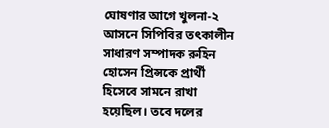ঘোষণার আগে খুলনা-২ আসনে সিপিবির তৎকালীন সাধারণ সম্পাদক রুহিন হোসেন প্রিন্সকে প্রার্থী হিসেবে সামনে রাখা হয়েছিল। তবে দলের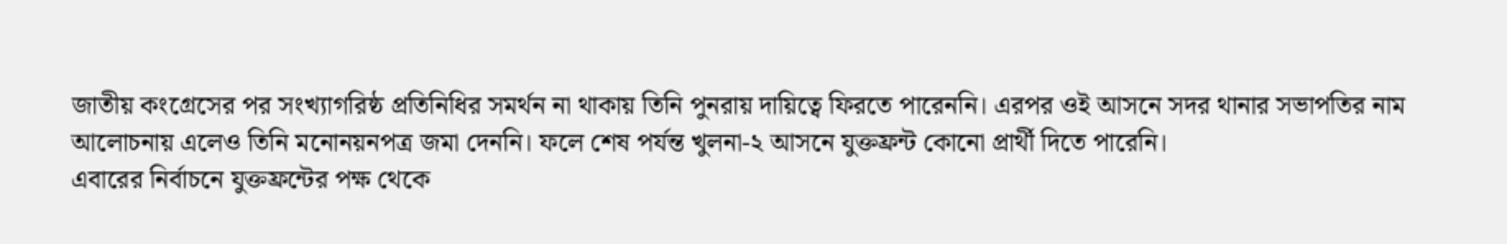জাতীয় কংগ্রেসের পর সংখ্যাগরিষ্ঠ প্রতিনিধির সমর্থন না থাকায় তিনি পুনরায় দায়িত্বে ফিরতে পারেননি। এরপর ওই আসনে সদর থানার সভাপতির নাম আলোচনায় এলেও তিনি মনোনয়নপত্র জমা দেননি। ফলে শেষ পর্যন্ত খুলনা-২ আসনে যুক্তফ্রন্ট কোনো প্রার্থী দিতে পারেনি।
এবারের নির্বাচনে যুক্তফ্রন্টের পক্ষ থেকে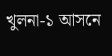খুলনা-১ আসনে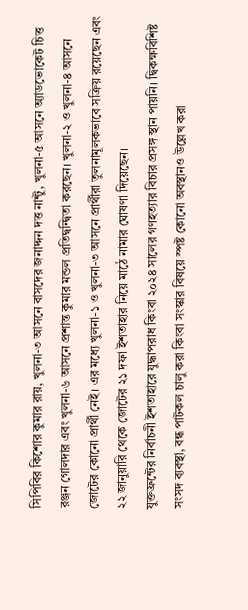সিপিবির কিশোর কুমার রায়, খুলনা-৩ আসনে বাসদের জনাদ্দন দত্ত নান্টু, খুলনা-৫ আসনে অ্যাডভোকেট চিত্ত রঞ্জন গোলদার এবং খুলনা-৬ আসনে প্রশান্ত কুমার মন্ডল প্রতিদ্বন্দ্বিতা করছেন। খুলনা-২ ও খুলনা-৪ আসনে জোটের কোনো প্রার্থী নেই। এর মধ্যে খুলনা-১ ও খুলনা-৩ আসনে প্রার্থীরা তুলনামূলকভাবে সক্রিয় রয়েছেন এবং ২২ জানুয়ারি থেকে জোটের ২১ দফা ইশতাহার নিয়ে মাঠে নামার ঘোষণা দিয়েছেন।
যুক্তফ্রন্টের নির্বাচনী ইশতাহারে যুদ্ধাপরাধ কিংবা ২০২৪ সালের গণহত্যার বিচার প্রসঙ্গ স্থান পায়নি। দ্বিকক্ষবিশিষ্ট সংসদ ব্যবস্থা, বন্ধ পাটকল চালু করা কিংবা সংস্কার বিষয়ে স্পষ্ট কোনো অবস্থানও উল্লেখ করা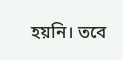হয়নি। তবে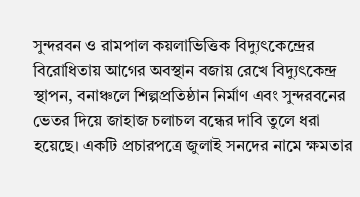সুন্দরবন ও রামপাল কয়লাভিত্তিক বিদ্যুৎকেন্দ্রের বিরোধিতায় আগের অবস্থান বজায় রেখে বিদ্যুৎকেন্দ্র স্থাপন, বনাঞ্চলে শিল্পপ্রতিষ্ঠান নির্মাণ এবং সুন্দরবনের ভেতর দিয়ে জাহাজ চলাচল বন্ধের দাবি তুলে ধরা হয়েছে। একটি প্রচারপত্রে জুলাই সনদের নামে ক্ষমতার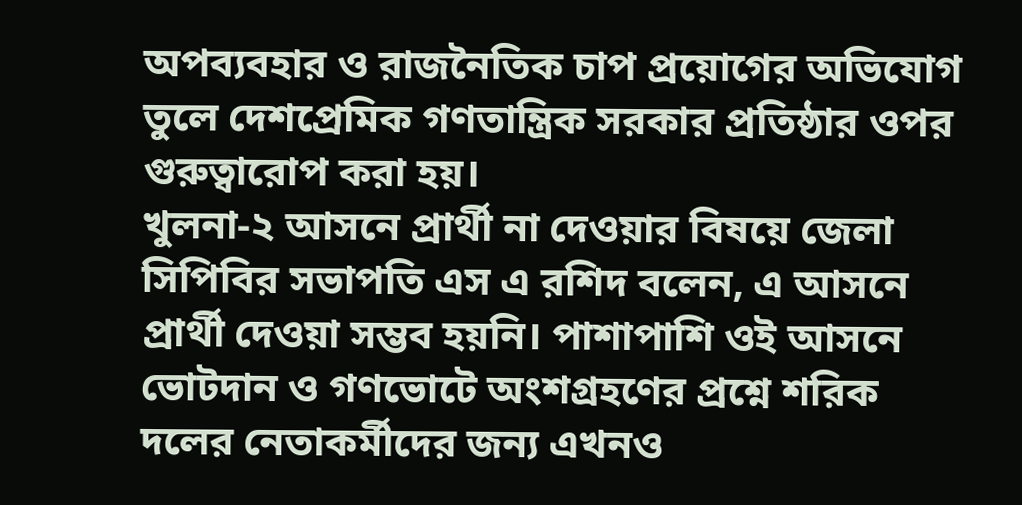অপব্যবহার ও রাজনৈতিক চাপ প্রয়োগের অভিযোগ তুলে দেশপ্রেমিক গণতান্ত্রিক সরকার প্রতিষ্ঠার ওপর গুরুত্বারোপ করা হয়।
খুলনা-২ আসনে প্রার্থী না দেওয়ার বিষয়ে জেলা সিপিবির সভাপতি এস এ রশিদ বলেন, এ আসনে প্রার্থী দেওয়া সম্ভব হয়নি। পাশাপাশি ওই আসনে ভোটদান ও গণভোটে অংশগ্রহণের প্রশ্নে শরিক দলের নেতাকর্মীদের জন্য এখনও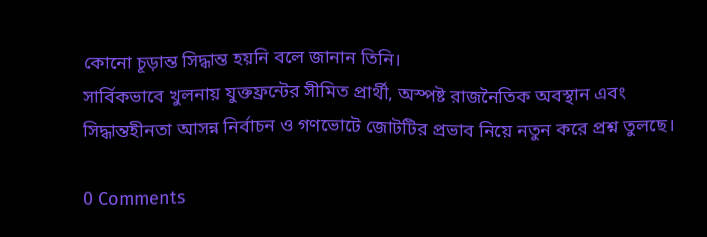কোনো চূড়ান্ত সিদ্ধান্ত হয়নি বলে জানান তিনি।
সার্বিকভাবে খুলনায় যুক্তফ্রন্টের সীমিত প্রার্থী, অস্পষ্ট রাজনৈতিক অবস্থান এবং সিদ্ধান্তহীনতা আসন্ন নির্বাচন ও গণভোটে জোটটির প্রভাব নিয়ে নতুন করে প্রশ্ন তুলছে।

0 Comments